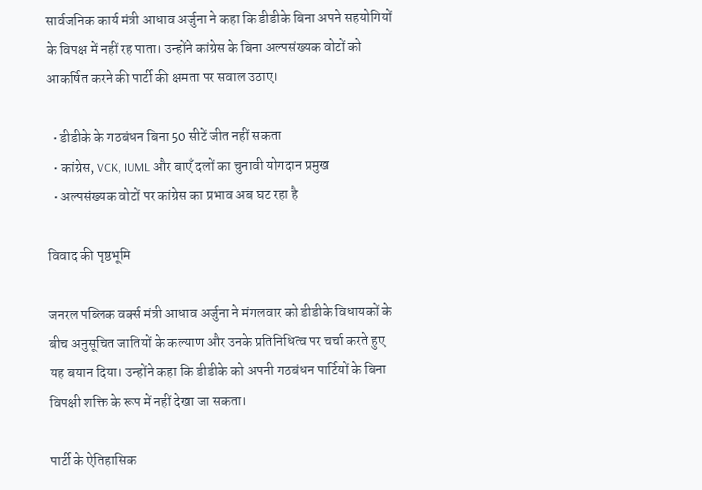सार्वजनिक कार्य मंत्री आधाव अर्जुना ने कहा कि डीडीके बिना अपने सहयोगियों के विपक्ष में नहीं रह पाता। उन्होंने कांग्रेस के बिना अल्पसंख्यक वोटों को आकर्षित करने की पार्टी की क्षमता पर सवाल उठाए।

  • डीडीके के गठबंधन बिना 50 सीटें जीत नहीं सकता
  • कांग्रेस, VCK, IUML और बाएँ दलों का चुनावी योगदान प्रमुख
  • अल्पसंख्यक वोटों पर कांग्रेस का प्रभाव अब घट रहा है

विवाद की पृष्ठभूमि

जनरल पब्लिक वर्क्स मंत्री आधाव अर्जुना ने मंगलवार को डीडीके विधायकों के बीच अनुसूचित जातियों के कल्याण और उनके प्रतिनिधित्व पर चर्चा करते हुए यह बयान दिया। उन्होंने कहा कि डीडीके को अपनी गठबंधन पार्टियों के बिना विपक्षी शक्ति के रूप में नहीं देखा जा सकता।

पार्टी के ऐतिहासिक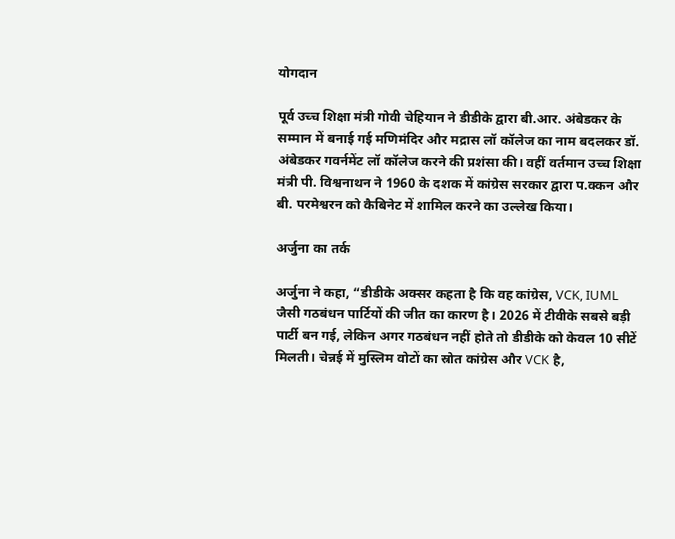योगदान

पूर्व उच्च शिक्षा मंत्री गोवी चेहियान ने डीडीके द्वारा बी.आर. अंबेडकर के सम्मान में बनाई गई मणिमंदिर और मद्रास लॉ कॉलेज का नाम बदलकर डॉ. अंबेडकर गवर्नमेंट लॉ कॉलेज करने की प्रशंसा की। वहीं वर्तमान उच्च शिक्षा मंत्री पी. विश्वनाथन ने 1960 के दशक में कांग्रेस सरकार द्वारा प.क्कन और बी. परमेश्वरन को कैबिनेट में शामिल करने का उल्लेख किया।

अर्जुना का तर्क

अर्जुना ने कहा, “डीडीके अक्सर कहता है कि वह कांग्रेस, VCK, IUML जैसी गठबंधन पार्टियों की जीत का कारण है। 2026 में टीवीके सबसे बड़ी पार्टी बन गई, लेकिन अगर गठबंधन नहीं होते तो डीडीके को केवल 10 सीटें मिलती। चेन्नई में मुस्लिम वोटों का स्रोत कांग्रेस और VCK है,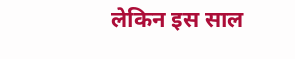लेकिन इस साल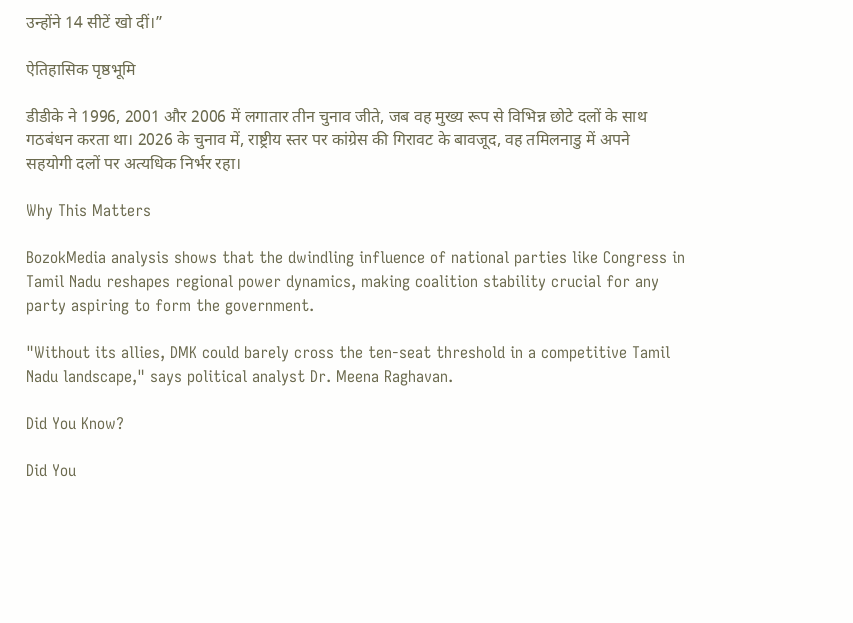उन्होंने 14 सीटें खो दीं।”

ऐतिहासिक पृष्ठभूमि

डीडीके ने 1996, 2001 और 2006 में लगातार तीन चुनाव जीते, जब वह मुख्य रूप से विभिन्न छोटे दलों के साथ गठबंधन करता था। 2026 के चुनाव में, राष्ट्रीय स्तर पर कांग्रेस की गिरावट के बावजूद, वह तमिलनाडु में अपने सहयोगी दलों पर अत्यधिक निर्भर रहा।

Why This Matters

BozokMedia analysis shows that the dwindling influence of national parties like Congress in Tamil Nadu reshapes regional power dynamics, making coalition stability crucial for any party aspiring to form the government.

"Without its allies, DMK could barely cross the ten‑seat threshold in a competitive Tamil Nadu landscape," says political analyst Dr. Meena Raghavan.

Did You Know?

Did You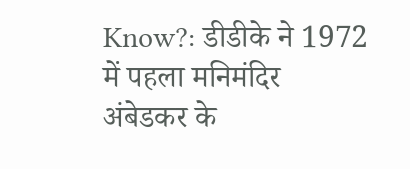Know?: डीडीके ने 1972 में पहला मनिमंदिर अंबेडकर के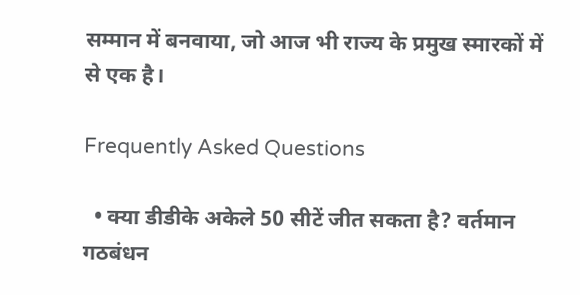सम्मान में बनवाया, जो आज भी राज्य के प्रमुख स्मारकों में से एक है।

Frequently Asked Questions

  • क्या डीडीके अकेले 50 सीटें जीत सकता है? वर्तमान गठबंधन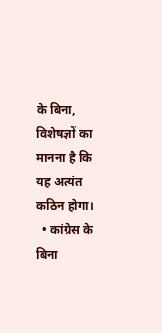के बिना, विशेषज्ञों का मानना है कि यह अत्यंत कठिन होगा।
  • कांग्रेस के बिना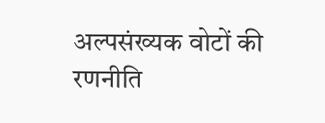अल्पसंख्यक वोटों की रणनीति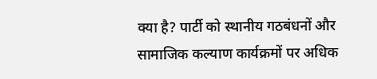क्या है? पार्टी को स्थानीय गठबंधनों और सामाजिक कल्याण कार्यक्रमों पर अधिक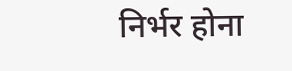निर्भर होना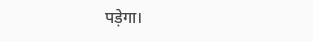पड़ेगा।